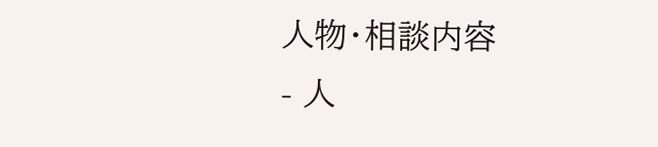人物・相談内容
- 人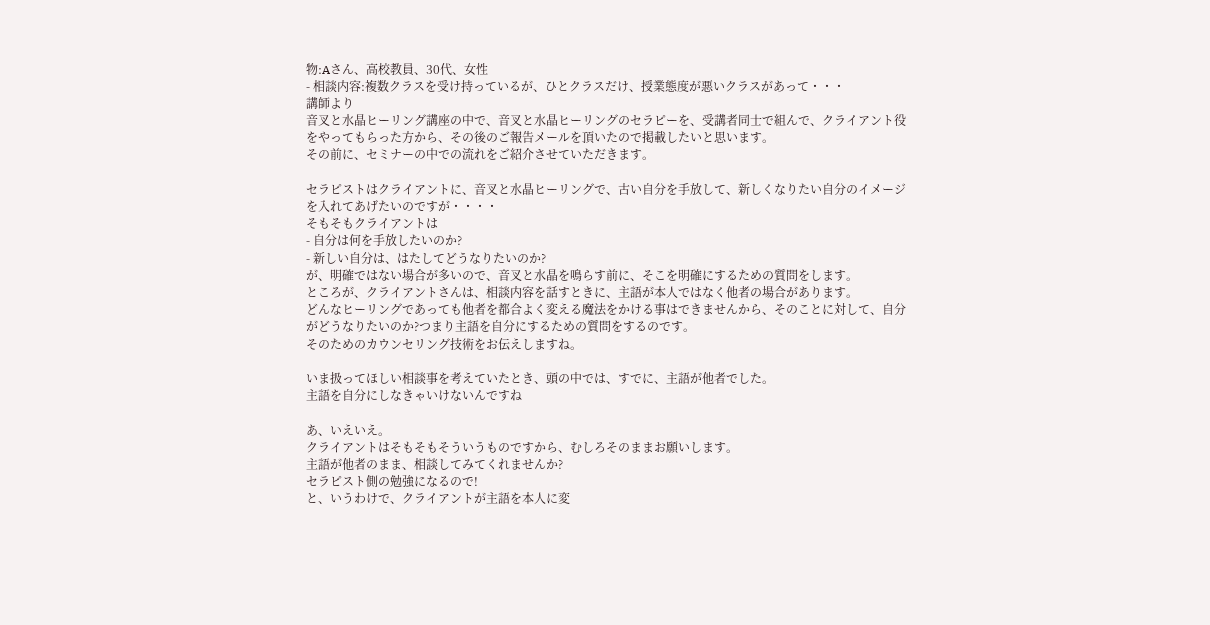物:Aさん、高校教員、30代、女性
- 相談内容:複数クラスを受け持っているが、ひとクラスだけ、授業態度が悪いクラスがあって・・・
講師より
音叉と水晶ヒーリング講座の中で、音叉と水晶ヒーリングのセラピーを、受講者同士で組んで、クライアント役をやってもらった方から、その後のご報告メールを頂いたので掲載したいと思います。
その前に、セミナーの中での流れをご紹介させていただきます。

セラピストはクライアントに、音叉と水晶ヒーリングで、古い自分を手放して、新しくなりたい自分のイメージを入れてあげたいのですが・・・・
そもそもクライアントは
- 自分は何を手放したいのか?
- 新しい自分は、はたしてどうなりたいのか?
が、明確ではない場合が多いので、音叉と水晶を鳴らす前に、そこを明確にするための質問をします。
ところが、クライアントさんは、相談内容を話すときに、主語が本人ではなく他者の場合があります。
どんなヒーリングであっても他者を都合よく変える魔法をかける事はできませんから、そのことに対して、自分がどうなりたいのか?つまり主語を自分にするための質問をするのです。
そのためのカウンセリング技術をお伝えしますね。

いま扱ってほしい相談事を考えていたとき、頭の中では、すでに、主語が他者でした。
主語を自分にしなきゃいけないんですね

あ、いえいえ。
クライアントはそもそもそういうものですから、むしろそのままお願いします。
主語が他者のまま、相談してみてくれませんか?
セラピスト側の勉強になるので!
と、いうわけで、クライアントが主語を本人に変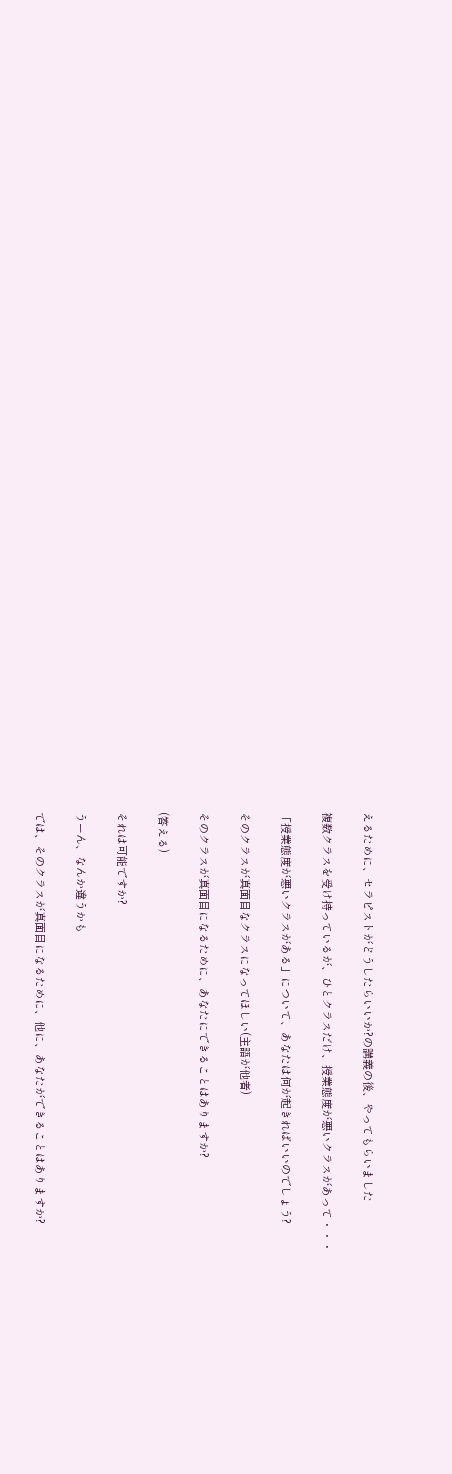えるために、セラピストがどうしたらいいか?の講義の後、やってもらいました

複数クラスを受け持っているが、ひとクラスだけ、授業態度が悪いクラスがあって・・・

「授業態度が悪いクラスがある」について、あなたは何が起きればいいのでしょう?

そのクラスが真面目なクラスになってほしい(主語が他者)

そのクラスが真面目になるために、あなたにできることはありますか?

(答える)

それは可能ですか?

うーん、なんか違うかも

では、そのクラスが真面目になるために、他に、あなたができることはありますか?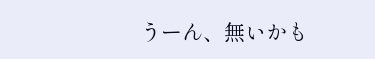うーん、無いかも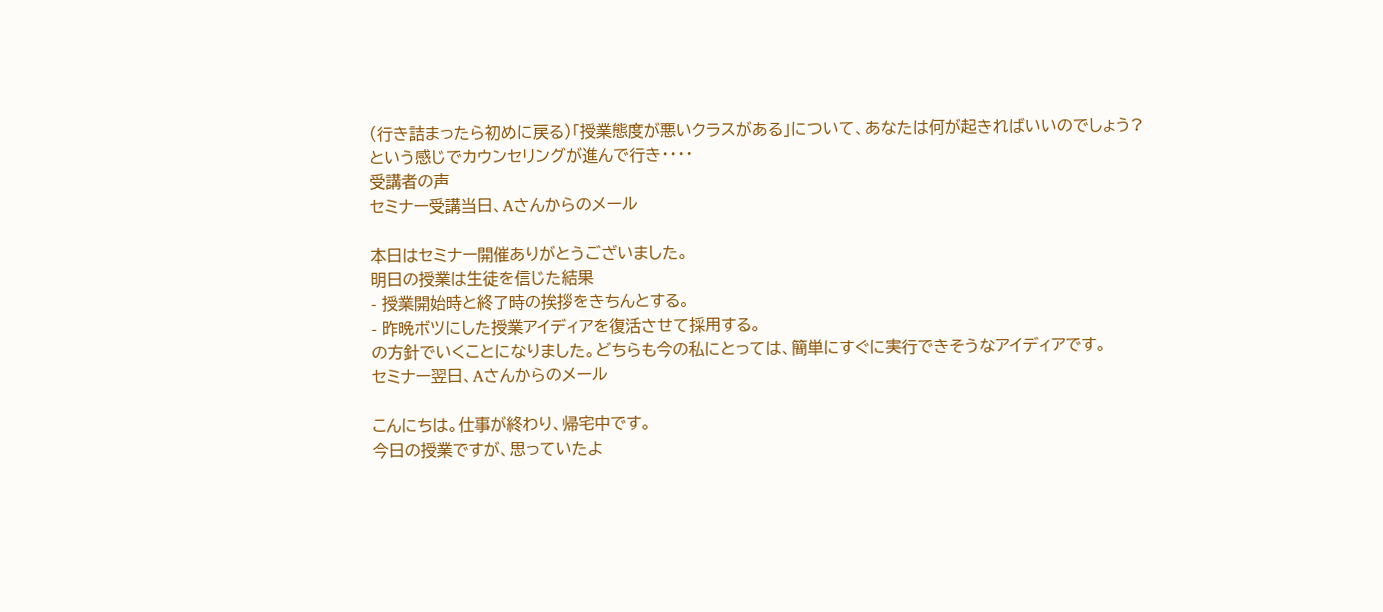(行き詰まったら初めに戻る)「授業態度が悪いクラスがある」について、あなたは何が起きればいいのでしょう?
という感じでカウンセリングが進んで行き・・・・
受講者の声
セミナー受講当日、Aさんからのメール

本日はセミナー開催ありがとうございました。
明日の授業は生徒を信じた結果
- 授業開始時と終了時の挨拶をきちんとする。
- 昨晩ボツにした授業アイディアを復活させて採用する。
の方針でいくことになりました。どちらも今の私にとっては、簡単にすぐに実行できそうなアイディアです。
セミナー翌日、Aさんからのメール

こんにちは。仕事が終わり、帰宅中です。
今日の授業ですが、思っていたよ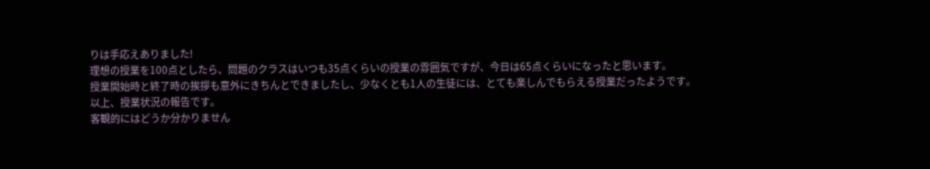りは手応えありました!
理想の授業を100点としたら、問題のクラスはいつも35点くらいの授業の雰囲気ですが、今日は65点くらいになったと思います。
授業開始時と終了時の挨拶も意外にきちんとできましたし、少なくとも1人の生徒には、とても楽しんでもらえる授業だったようです。
以上、授業状況の報告です。
客観的にはどうか分かりません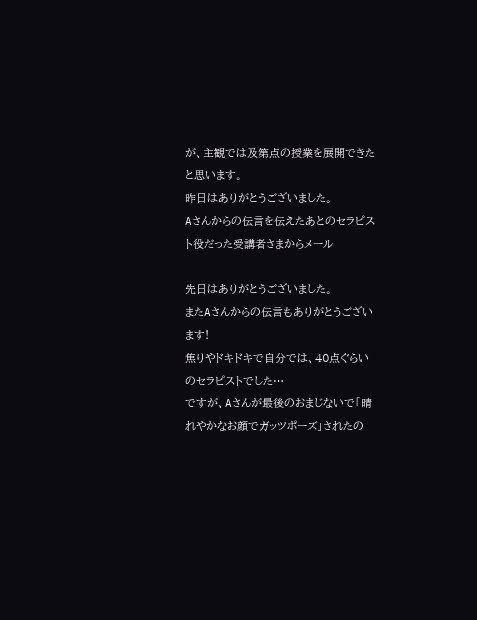が、主観では及第点の授業を展開できたと思います。
昨日はありがとうございました。
Aさんからの伝言を伝えたあとのセラピスト役だった受講者さまからメール

先日はありがとうございました。
またAさんからの伝言もありがとうございます!
焦りやドキドキで自分では、40点ぐらいのセラピストでした…
ですが、Aさんが最後のおまじないで「晴れやかなお顔でガッツポーズ」されたの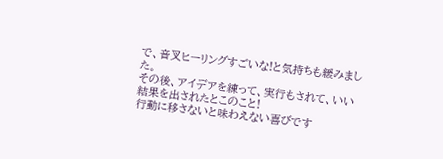で、音叉ヒーリングすごいな!と気持ちも緩みました。
その後、アイデアを練って、実行もされて、いい結果を出されたとこのこと!
行動に移さないと味わえない喜びです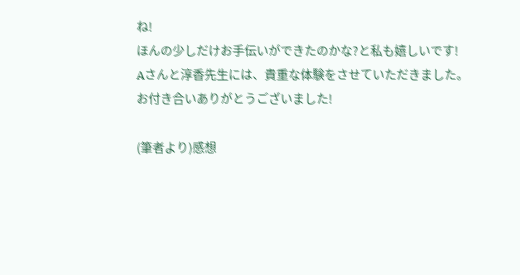ね!
ほんの少しだけお手伝いができたのかな?と私も嬉しいです!
Aさんと淳香先生には、貴重な体験をさせていただきました。
お付き合いありがとうございました!

(筆者より)感想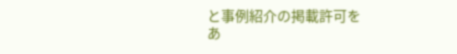と事例紹介の掲載許可を
あ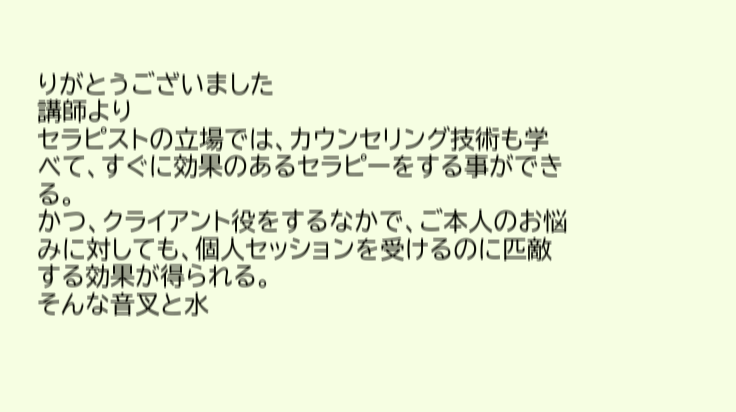りがとうございました
講師より
セラピストの立場では、カウンセリング技術も学べて、すぐに効果のあるセラピーをする事ができる。
かつ、クライアント役をするなかで、ご本人のお悩みに対しても、個人セッションを受けるのに匹敵する効果が得られる。
そんな音叉と水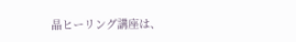晶ヒーリング講座は、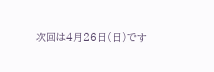次回は4月26日(日)です